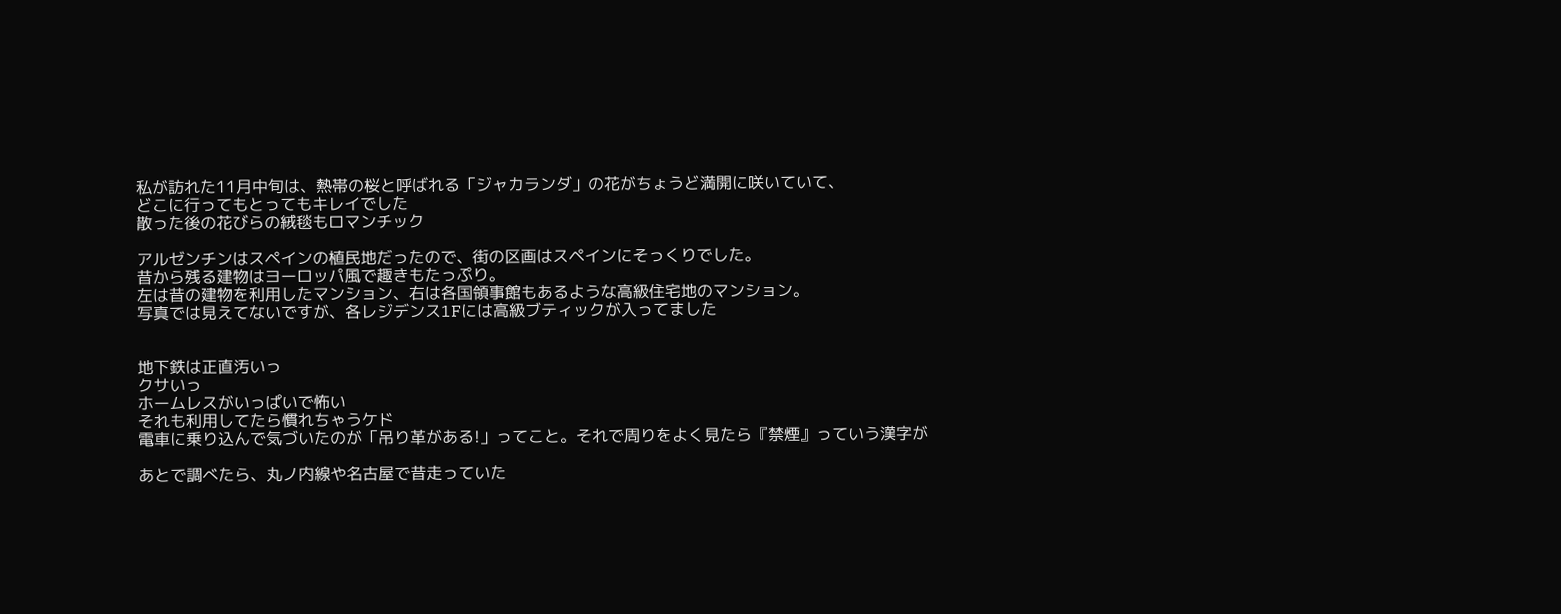私が訪れた11月中旬は、熱帯の桜と呼ばれる「ジャカランダ」の花がちょうど満開に咲いていて、
どこに行ってもとってもキレイでした
散った後の花びらの絨毯もロマンチック

アルゼンチンはスペインの植民地だったので、街の区画はスペインにそっくりでした。
昔から残る建物はヨーロッパ風で趣きもたっぷり。
左は昔の建物を利用したマンション、右は各国領事館もあるような高級住宅地のマンション。
写真では見えてないですが、各レジデンス1Fには高級ブティックが入ってました


地下鉄は正直汚いっ
クサいっ
ホームレスがいっぱいで怖い
それも利用してたら慣れちゃうケド
電車に乗り込んで気づいたのが「吊り革がある!」ってこと。それで周りをよく見たら『禁煙』っていう漢字が

あとで調べたら、丸ノ内線や名古屋で昔走っていた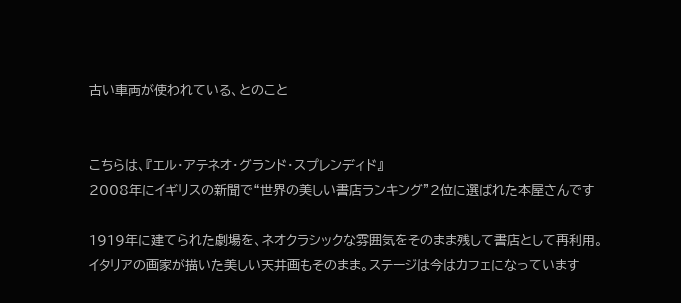古い車両が使われている、とのこと


こちらは、『エル・アテネオ・グランド・スプレンディド』
2008年にイギリスの新聞で“世界の美しい書店ランキング”2位に選ばれた本屋さんです

1919年に建てられた劇場を、ネオクラシックな雰囲気をそのまま残して書店として再利用。
イタリアの画家が描いた美しい天井画もそのまま。ステージは今はカフェになっています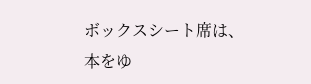ボックスシート席は、本をゆ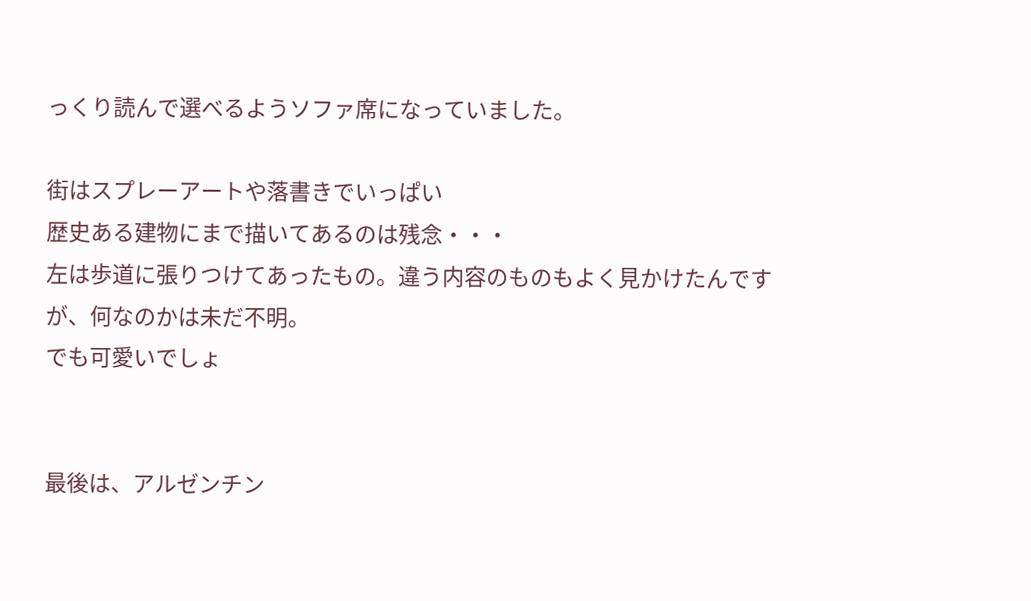っくり読んで選べるようソファ席になっていました。

街はスプレーアートや落書きでいっぱい
歴史ある建物にまで描いてあるのは残念・・・
左は歩道に張りつけてあったもの。違う内容のものもよく見かけたんですが、何なのかは未だ不明。
でも可愛いでしょ


最後は、アルゼンチン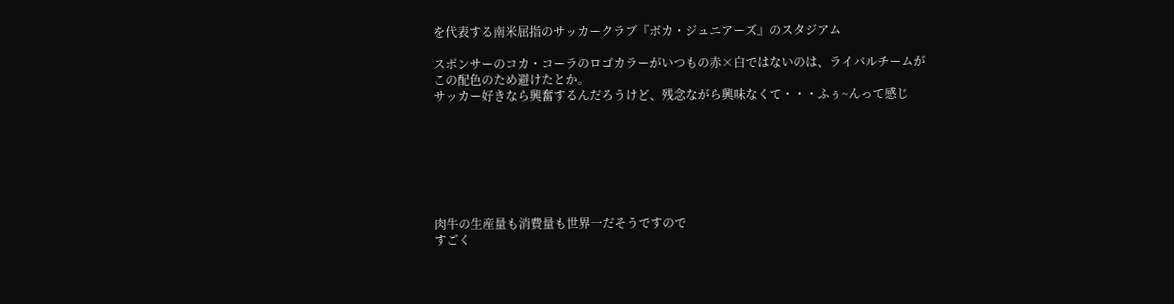を代表する南米屈指のサッカークラブ『ボカ・ジュニアーズ』のスタジアム

スポンサーのコカ・コーラのロゴカラーがいつもの赤×白ではないのは、ライバルチームが
この配色のため避けたとか。
サッカー好きなら興奮するんだろうけど、残念ながら興味なくて・・・ふぅ~んって感じ







肉牛の生産量も消費量も世界一だそうですので
すごく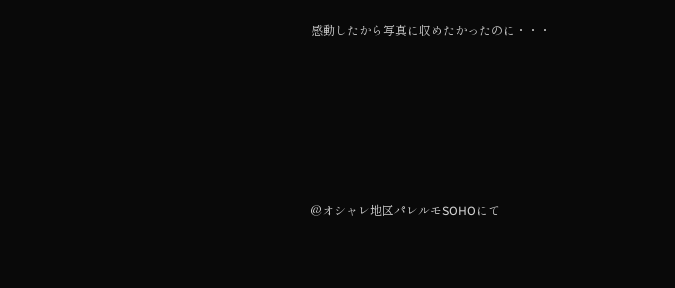感動したから写真に収めたかったのに・・・






@オシャレ地区パレルモSOHOにて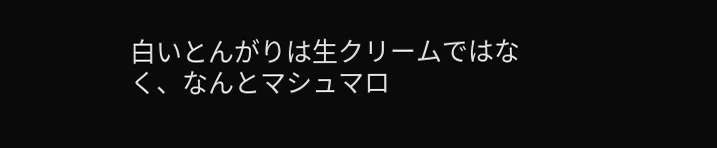白いとんがりは生クリームではなく、なんとマシュマロ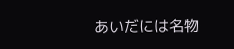あいだには名物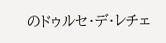のドゥルセ・デ・レチェ